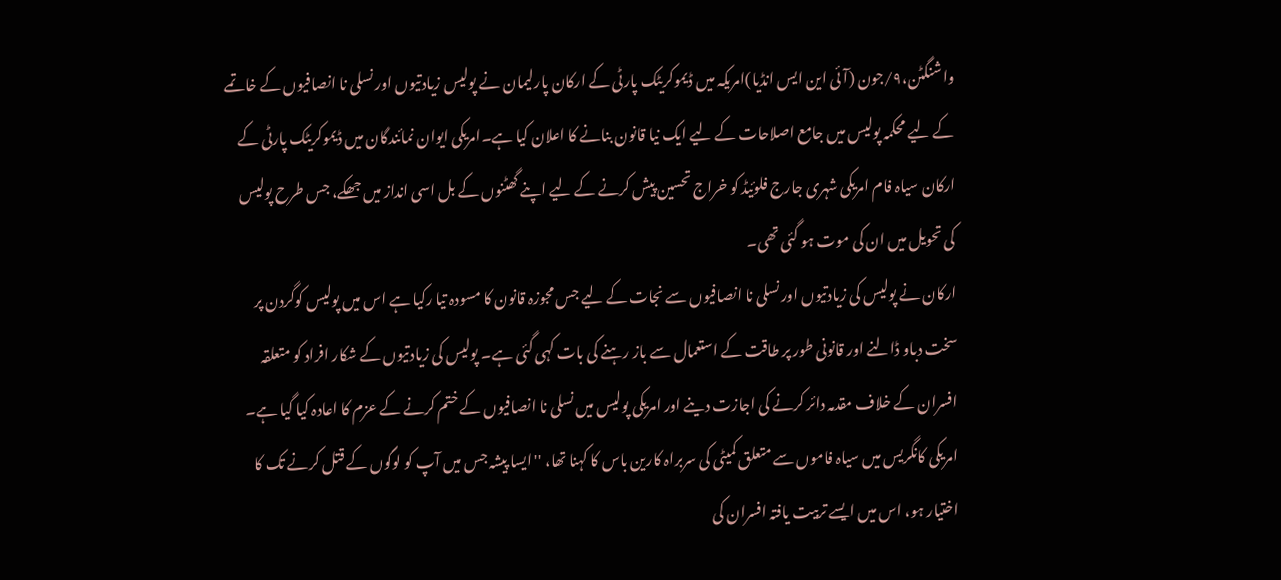واشنگٹن،۹/جون (آئی این ایس انڈیا)امریکہ میں ڈیموکریٹک پارٹی کے ارکان پارلیمان نے پولیس زیادتیوں اور نسلی نا انصافیوں کے خاتمے کے لیے محکمہ پولیس میں جامع اصلاحات کے لیے ایک نیا قانون بنانے کا اعلان کیا ہے۔امریکی ایوان نمائندگان میں ڈیموکریٹک پارٹی کے ارکان سیاہ فام امریکی شہری جارج فلوئیڈ کو خراج تحسین پیش کرنے کے لیے اپنے گھٹنوں کے بل اسی انداز میں جھکے، جس طرح پولیس کی تحویل میں ان کی موت ہو گئی تھی۔
ارکان نے پولیس کی زیادتیوں اور نسلی نا انصافیوں سے نجات کے لیے جس مجوزہ قانون کا مسودہ تیا رکیا ہے اس میں پولیس کوگردن پر سخت دباو ڈالنے اور قانونی طور پر طاقت کے استعمال سے باز رہنے کی بات کہی گئی ہے۔ پولیس کی زیادتیوں کے شکار افراد کو متعلقہ افسران کے خلاف مقدمہ دائر کرنے کی اجازت دینے اور امریکی پولیس میں نسلی نا انصافیوں کے ختم کرنے کے عزم کا اعادہ کیا گیا ہے۔ امریکی کانگریس میں سیاہ فاموں سے متعلق کمیٹی کی سربراہ کارین باس کا کہنا تھا، ''ایسا پیشہ جس میں آپ کو لوگوں کے قتل کرنے تک کا اختیار ہو، اس میں ایسے تربیت یافتہ افسران کی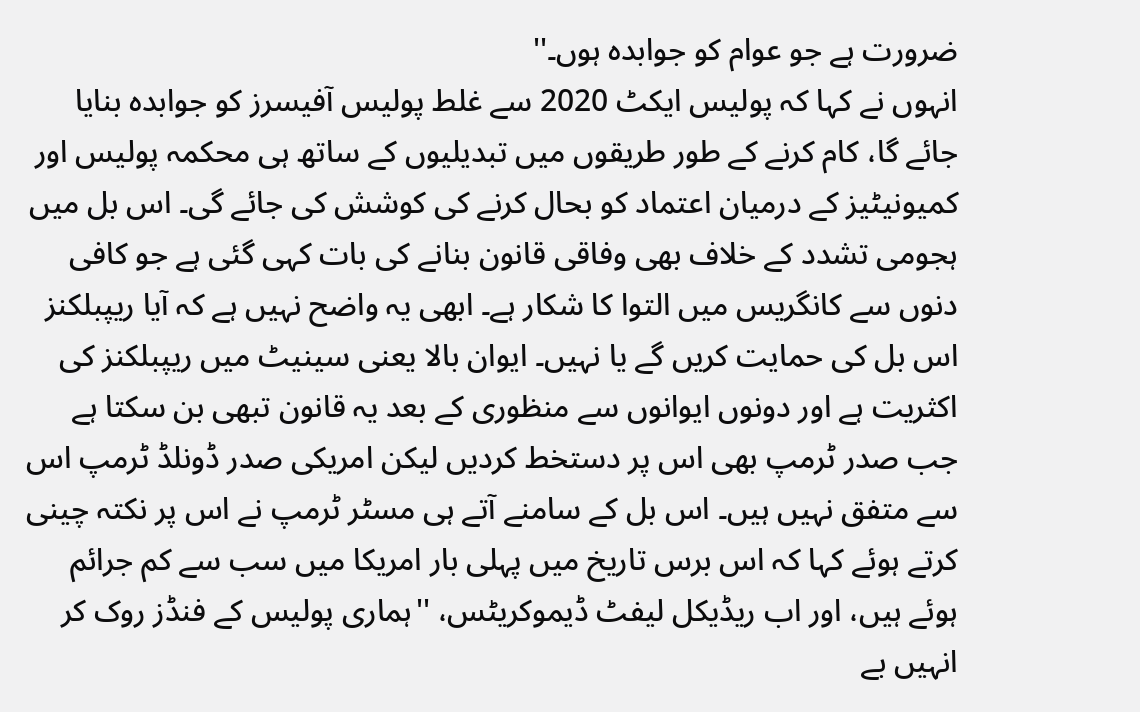ضرورت ہے جو عوام کو جوابدہ ہوں۔''
انہوں نے کہا کہ پولیس ایکٹ 2020 سے غلط پولیس آفیسرز کو جوابدہ بنایا جائے گا، کام کرنے کے طور طریقوں میں تبدیلیوں کے ساتھ ہی محکمہ پولیس اور کمیونیٹیز کے درمیان اعتماد کو بحال کرنے کی کوشش کی جائے گی۔ اس بل میں ہجومی تشدد کے خلاف بھی وفاقی قانون بنانے کی بات کہی گئی ہے جو کافی دنوں سے کانگریس میں التوا کا شکار ہے۔ ابھی یہ واضح نہیں ہے کہ آیا ریپبلکنز اس بل کی حمایت کریں گے یا نہیں۔ ایوان بالا یعنی سینیٹ میں ریپبلکنز کی اکثریت ہے اور دونوں ایوانوں سے منظوری کے بعد یہ قانون تبھی بن سکتا ہے جب صدر ٹرمپ بھی اس پر دستخط کردیں لیکن امریکی صدر ڈونلڈ ٹرمپ اس سے متفق نہیں ہیں۔ اس بل کے سامنے آتے ہی مسٹر ٹرمپ نے اس پر نکتہ چینی کرتے ہوئے کہا کہ اس برس تاریخ میں پہلی بار امریکا میں سب سے کم جرائم ہوئے ہیں، اور اب ریڈیکل لیفٹ ڈیموکریٹس، ''ہماری پولیس کے فنڈز روک کر انہیں بے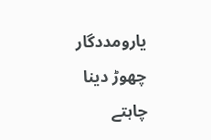یارومددگار چھوڑ دینا چاہتے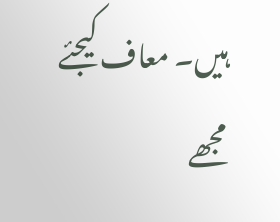ہیں۔ معاف کیجئے مجھے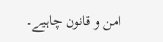امن و قانون چاہیے۔